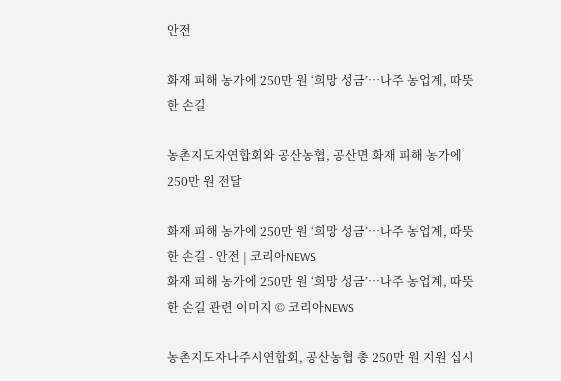안전

화재 피해 농가에 250만 원 ‘희망 성금’…나주 농업계, 따뜻한 손길

농촌지도자연합회와 공산농협, 공산면 화재 피해 농가에 250만 원 전달

화재 피해 농가에 250만 원 ‘희망 성금’…나주 농업계, 따뜻한 손길 - 안전 | 코리아NEWS
화재 피해 농가에 250만 원 ‘희망 성금’…나주 농업계, 따뜻한 손길 관련 이미지 © 코리아NEWS

농촌지도자나주시연합회, 공산농협 총 250만 원 지원 십시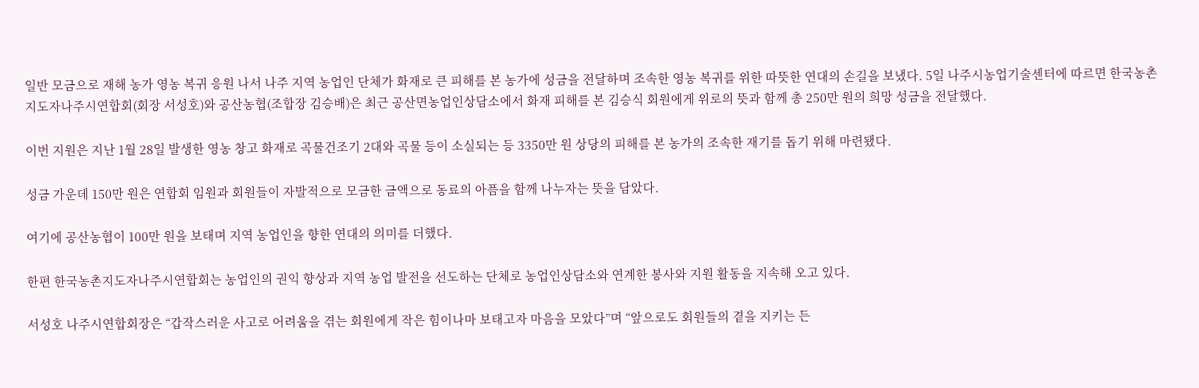일반 모금으로 재해 농가 영농 복귀 응원 나서 나주 지역 농업인 단체가 화재로 큰 피해를 본 농가에 성금을 전달하며 조속한 영농 복귀를 위한 따뜻한 연대의 손길을 보냈다. 5일 나주시농업기술센터에 따르면 한국농촌지도자나주시연합회(회장 서성호)와 공산농협(조합장 김승배)은 최근 공산면농업인상담소에서 화재 피해를 본 김승식 회원에게 위로의 뜻과 함께 총 250만 원의 희망 성금을 전달했다.

이번 지원은 지난 1월 28일 발생한 영농 창고 화재로 곡물건조기 2대와 곡물 등이 소실되는 등 3350만 원 상당의 피해를 본 농가의 조속한 재기를 돕기 위해 마련됐다.

성금 가운데 150만 원은 연합회 임원과 회원들이 자발적으로 모금한 금액으로 동료의 아픔을 함께 나누자는 뜻을 담았다.

여기에 공산농협이 100만 원을 보태며 지역 농업인을 향한 연대의 의미를 더했다.

한편 한국농촌지도자나주시연합회는 농업인의 권익 향상과 지역 농업 발전을 선도하는 단체로 농업인상담소와 연계한 봉사와 지원 활동을 지속해 오고 있다.

서성호 나주시연합회장은 “갑작스러운 사고로 어려움을 겪는 회원에게 작은 힘이나마 보태고자 마음을 모았다”며 “앞으로도 회원들의 곁을 지키는 든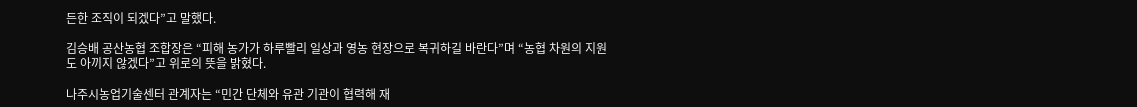든한 조직이 되겠다”고 말했다.

김승배 공산농협 조합장은 “피해 농가가 하루빨리 일상과 영농 현장으로 복귀하길 바란다”며 “농협 차원의 지원도 아끼지 않겠다”고 위로의 뜻을 밝혔다.

나주시농업기술센터 관계자는 “민간 단체와 유관 기관이 협력해 재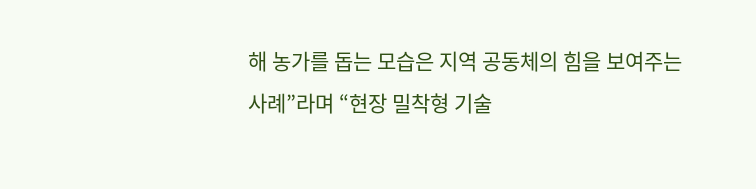해 농가를 돕는 모습은 지역 공동체의 힘을 보여주는 사례”라며 “현장 밀착형 기술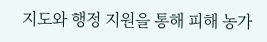지도와 행정 지원을 통해 피해 농가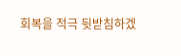회복을 적극 뒷받침하겠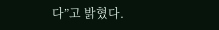다”고 밝혔다.